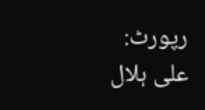رپورٹ: علی ہلال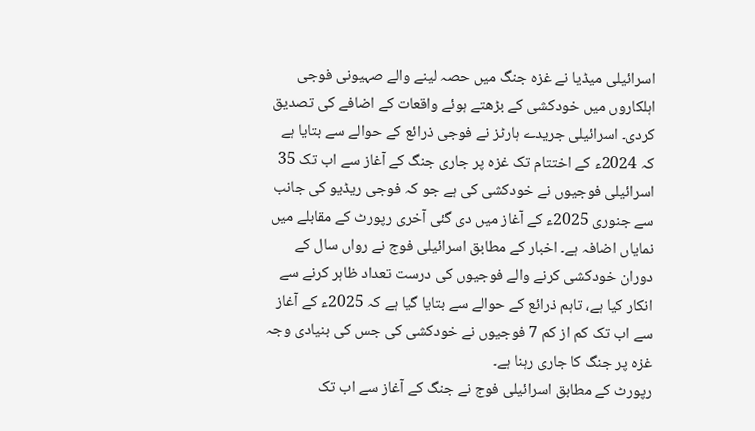اسرائیلی میڈیا نے غزہ جنگ میں حصہ لینے والے صہیونی فوجی اہلکاروں میں خودکشی کے بڑھتے ہوئے واقعات کے اضافے کی تصدیق کردی۔ اسرائیلی جریدے ہارٹز نے فوجی ذرائع کے حوالے سے بتایا ہے کہ 2024ء کے اختتام تک غزہ پر جاری جنگ کے آغاز سے اب تک 35 اسرائیلی فوجیوں نے خودکشی کی ہے جو کہ فوجی ریڈیو کی جانب سے جنوری 2025ء کے آغاز میں دی گئی آخری رپورٹ کے مقابلے میں نمایاں اضافہ ہے۔ اخبار کے مطابق اسرائیلی فوج نے رواں سال کے دوران خودکشی کرنے والے فوجیوں کی درست تعداد ظاہر کرنے سے انکار کیا ہے، تاہم ذرائع کے حوالے سے بتایا گیا ہے کہ 2025ء کے آغاز سے اب تک کم از کم 7 فوجیوں نے خودکشی کی جس کی بنیادی وجہ غزہ پر جنگ کا جاری رہنا ہے۔
رپورٹ کے مطابق اسرائیلی فوج نے جنگ کے آغاز سے اب تک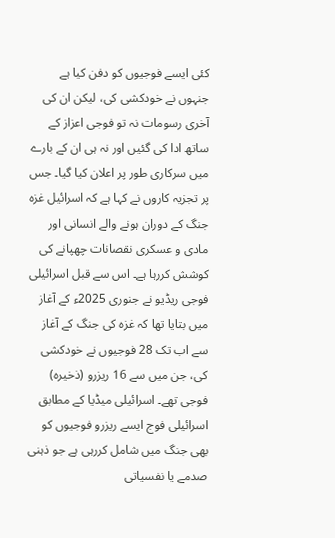کئی ایسے فوجیوں کو دفن کیا ہے جنہوں نے خودکشی کی، لیکن ان کی آخری رسومات نہ تو فوجی اعزاز کے ساتھ ادا کی گئیں اور نہ ہی ان کے بارے میں سرکاری طور پر اعلان کیا گیا۔ جس پر تجزیہ کاروں نے کہا ہے کہ اسرائیل غزہ جنگ کے دوران ہونے والے انسانی اور مادی و عسکری نقصانات چھپانے کی کوشش کررہا ہے۔ اس سے قبل اسرائیلی فوجی ریڈیو نے جنوری 2025ء کے آغاز میں بتایا تھا کہ غزہ کی جنگ کے آغاز سے اب تک 28 فوجیوں نے خودکشی کی، جن میں سے 16 ریزرو (ذخیرہ) فوجی تھے۔ اسرائیلی میڈیا کے مطابق اسرائیلی فوج ایسے ریزرو فوجیوں کو بھی جنگ میں شامل کررہی ہے جو ذہنی صدمے یا نفسیاتی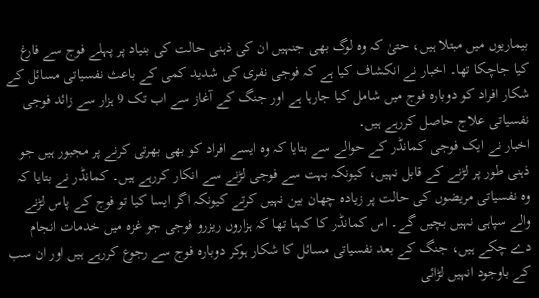بیماریوں میں مبتلا ہیں، حتیٰ کہ وہ لوگ بھی جنہیں ان کی ذہنی حالت کی بنیاد پر پہلے فوج سے فارغ کیا جاچکا تھا۔ اخبار نے انکشاف کیا ہے کہ فوجی نفری کی شدید کمی کے باعث نفسیاتی مسائل کے شکار افراد کو دوبارہ فوج میں شامل کیا جارہا ہے اور جنگ کے آغاز سے اب تک 9 ہزار سے زائد فوجی نفسیاتی علاج حاصل کررہے ہیں۔
اخبار نے ایک فوجی کمانڈر کے حوالے سے بتایا کہ وہ ایسے افراد کو بھی بھرتی کرنے پر مجبور ہیں جو ذہنی طور پر لڑنے کے قابل نہیں، کیونکہ بہت سے فوجی لڑنے سے انکار کررہے ہیں۔ کمانڈر نے بتایا کہ وہ نفسیاتی مریضوں کی حالت پر زیادہ چھان بین نہیں کرتے کیونکہ اگر ایسا کیا تو فوج کے پاس لڑنے والے سپاہی نہیں بچیں گے۔ اس کمانڈر کا کہنا تھا کہ ہزاروں ریزرو فوجی جو غزہ میں خدمات انجام دے چکے ہیں، جنگ کے بعد نفسیاتی مسائل کا شکار ہوکر دوبارہ فوج سے رجوع کررہے ہیں اور ان سب کے باوجود انہیں لڑائی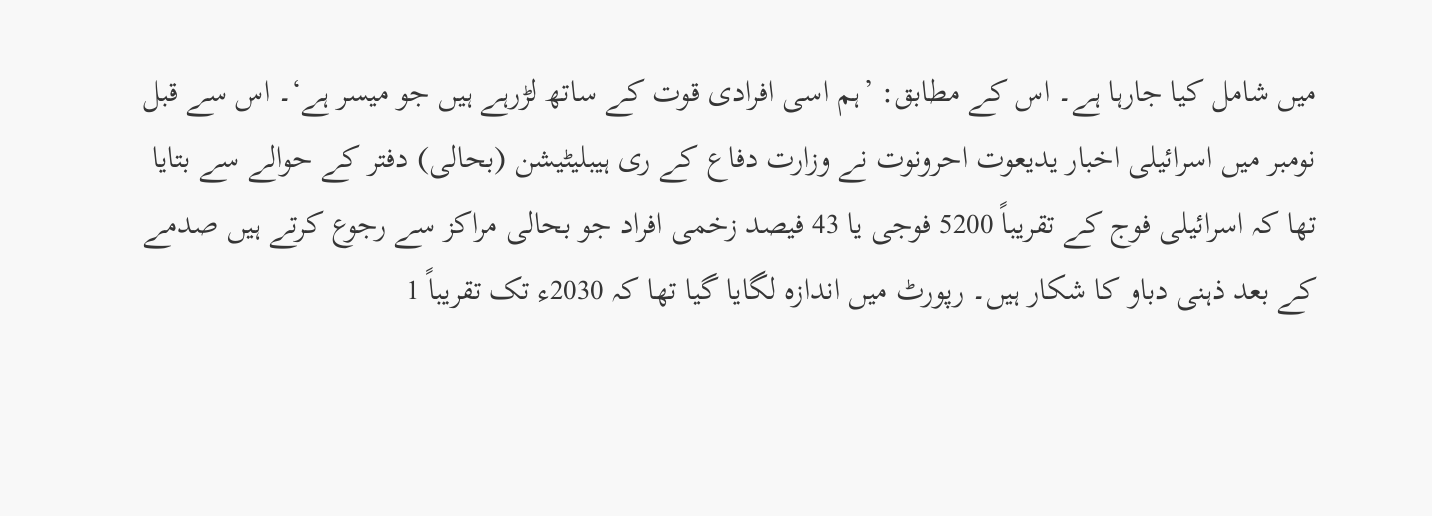میں شامل کیا جارہا ہے۔ اس کے مطابق: ’ہم اسی افرادی قوت کے ساتھ لڑرہے ہیں جو میسر ہے‘۔ اس سے قبل نومبر میں اسرائیلی اخبار یدیعوت احرونوت نے وزارت دفاع کے ری ہیبلیٹیشن (بحالی) دفتر کے حوالے سے بتایا تھا کہ اسرائیلی فوج کے تقریباً 5200 فوجی یا 43 فیصد زخمی افراد جو بحالی مراکز سے رجوع کرتے ہیں صدمے کے بعد ذہنی دباو کا شکار ہیں۔ رپورٹ میں اندازہ لگایا گیا تھا کہ 2030ء تک تقریباً 1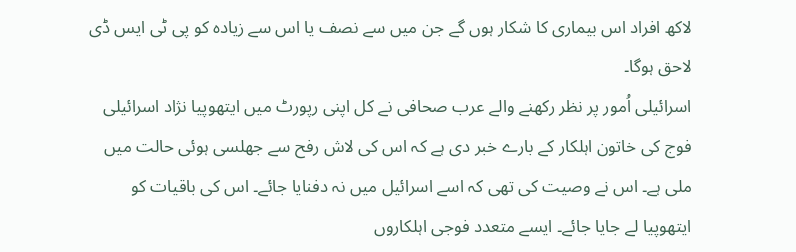لاکھ افراد اس بیماری کا شکار ہوں گے جن میں سے نصف یا اس سے زیادہ کو پی ٹی ایس ڈی لاحق ہوگا۔
اسرائیلی اُمور پر نظر رکھنے والے عرب صحافی نے کل اپنی رپورٹ میں ایتھوپیا نژاد اسرائیلی فوج کی خاتون اہلکار کے بارے خبر دی ہے کہ اس کی لاش رفح سے جھلسی ہوئی حالت میں ملی ہے۔ اس نے وصیت کی تھی کہ اسے اسرائیل میں نہ دفنایا جائے۔ اس کی باقیات کو ایتھوپیا لے جایا جائے۔ ایسے متعدد فوجی اہلکاروں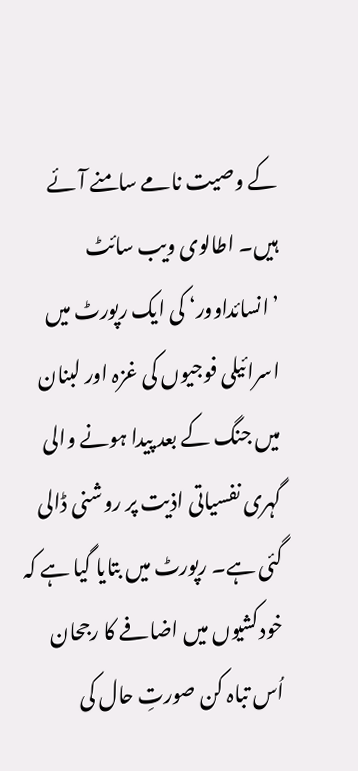کے وصیت نامے سامنے آئے ہیں۔ اطالوی ویب سائٹ ’انسائداوور‘ کی ایک رپورٹ میں اسرائیلی فوجیوں کی غزہ اور لبنان میں جنگ کے بعد پیدا ہونے والی گہری نفسیاتی اذیت پر روشنی ڈالی گئی ہے۔ رپورٹ میں بتایا گیا ہے کہ خودکشیوں میں اضافے کا رجحان اُس تباہ کن صورتِ حال کی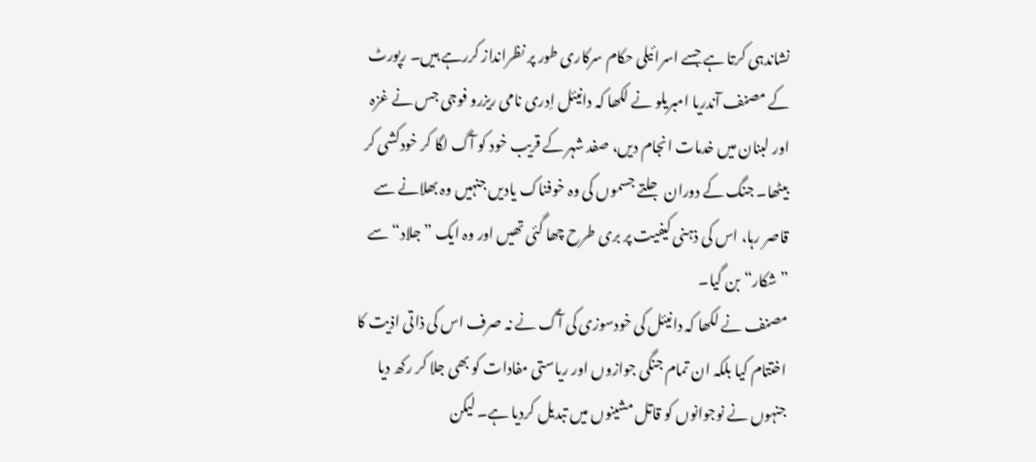نشاندہی کرتا ہے جسے اسرائیلی حکام سرکاری طور پر نظرانداز کررہے ہیں۔ رپورٹ کے مصنف آندریا امبریلو نے لکھا کہ دانیئل اِدری نامی ریزرو فوجی جس نے غزہ اور لبنان میں خدمات انجام دیں، صفد شہر کے قریب خود کو آگ لگا کر خودکشی کر بیٹھا۔ جنگ کے دوران جلتے جسموں کی وہ خوفناک یادیں جنہیں وہ بھلانے سے قاصر رہا، اس کی ذہنی کیفیت پر بری طرح چھا گئی تھیں اور وہ ایک ”جلاد“ سے ”شکار“ بن گیا۔
مصنف نے لکھا کہ دانیئل کی خودسوزی کی آگ نے نہ صرف اس کی ذاتی اذیت کا اختتام کیا بلکہ ان تمام جنگی جوازوں اور ریاستی مفادات کو بھی جلا کر رکھ دیا جنہوں نے نوجوانوں کو قاتل مشینوں میں تبدیل کردیا ہے۔ لیکن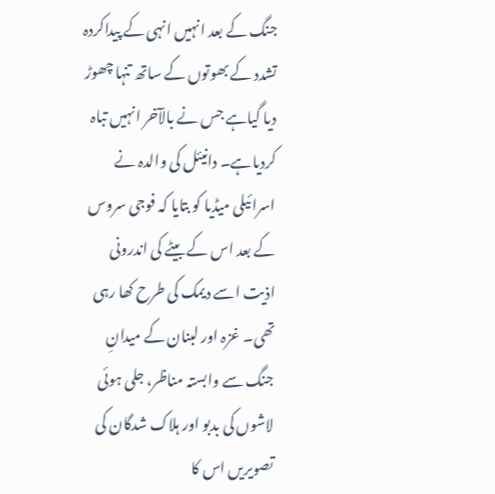جنگ کے بعد انہیں انہی کے پیداکردہ تشدد کے بھوتوں کے ساتھ تنہا چھوڑ دیا گیاہے جس نے بالآخر انہیں تباہ کردیاہے۔ دانیئل کی والدہ نے اسرائیلی میڈیا کو بتایا کہ فوجی سروس کے بعد اس کے بیٹے کی اندرونی اذیت اسے دیمک کی طرح کھا رہی تھی۔ غزہ اور لبنان کے میدانِ جنگ سے وابستہ مناظر، جلی ہوئی لاشوں کی بدبو اور ہلاک شدگان کی تصویریں اس کا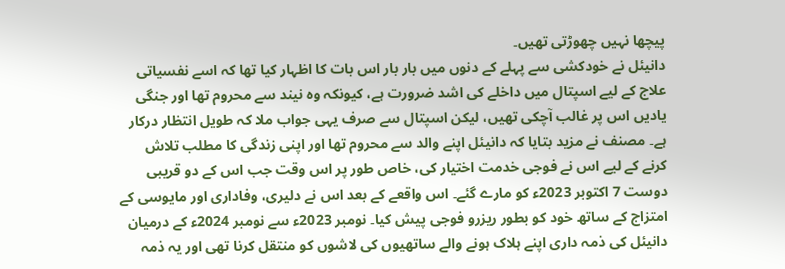پیچھا نہیں چھوڑتی تھیں۔
دانیئل نے خودکشی سے پہلے کے دنوں میں بار بار اس بات کا اظہار کیا تھا کہ اسے نفسیاتی علاج کے لیے اسپتال میں داخلے کی اشد ضرورت ہے، کیونکہ وہ نیند سے محروم تھا اور جنگی یادیں اس پر غالب آچکی تھیں، لیکن اسپتال سے صرف یہی جواب ملا کہ طویل انتظار درکار ہے۔ مصنف نے مزید بتایا کہ دانیئل اپنے والد سے محروم تھا اور اپنی زندگی کا مطلب تلاش کرنے کے لیے اس نے فوجی خدمت اختیار کی، خاص طور پر اس وقت جب اس کے دو قریبی دوست 7 اکتوبر 2023ء کو مارے گئے۔ اس واقعے کے بعد اس نے دلیری، وفاداری اور مایوسی کے امتزاج کے ساتھ خود کو بطور ریزرو فوجی پیش کیا۔ نومبر 2023ء سے نومبر 2024ء کے درمیان دانیئل کی ذمہ داری اپنے ہلاک ہونے والے ساتھیوں کی لاشوں کو منتقل کرنا تھی اور یہ ذمہ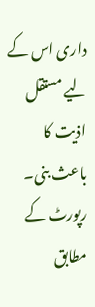داری اس کے لیے مستقل اذیت کا باعث بنی۔ رپورٹ کے مطابق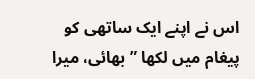اس نے اپنے ایک ساتھی کو پیغام میں لکھا ”بھائی، میرا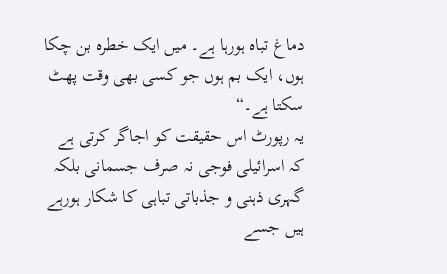دماغ تباہ ہورہا ہے۔ میں ایک خطرہ بن چکا ہوں، ایک بم ہوں جو کسی بھی وقت پھٹ سکتا ہے۔“
یہ رپورٹ اس حقیقت کو اجاگر کرتی ہے کہ اسرائیلی فوجی نہ صرف جسمانی بلکہ گہری ذہنی و جذباتی تباہی کا شکار ہورہے ہیں جسے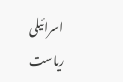اسرائیلی ریاست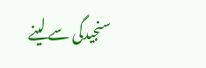سنجیدگی سے لینے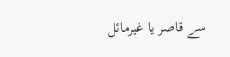سے قاصر یا غیرمائل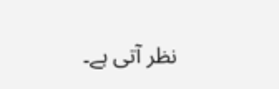نظر آتی ہے۔